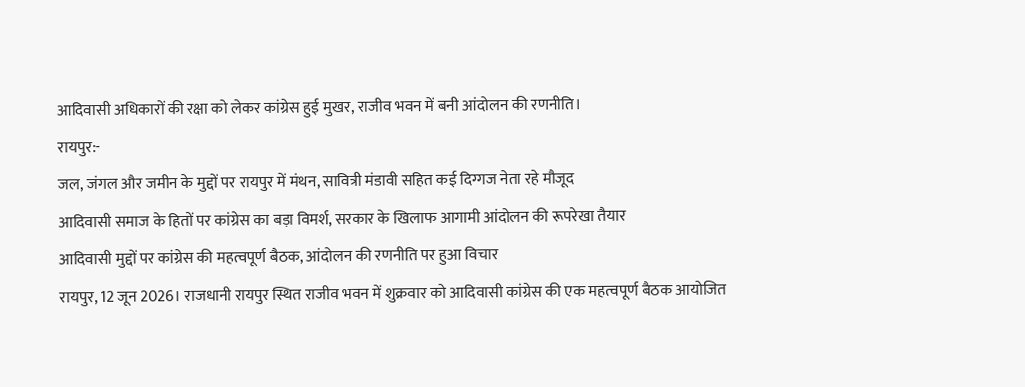आदिवासी अधिकारों की रक्षा को लेकर कांग्रेस हुई मुखर, राजीव भवन में बनी आंदोलन की रणनीति।
रायपुर:-
जल, जंगल और जमीन के मुद्दों पर रायपुर में मंथन, सावित्री मंडावी सहित कई दिग्गज नेता रहे मौजूद
आदिवासी समाज के हितों पर कांग्रेस का बड़ा विमर्श, सरकार के खिलाफ आगामी आंदोलन की रूपरेखा तैयार
आदिवासी मुद्दों पर कांग्रेस की महत्वपूर्ण बैठक, आंदोलन की रणनीति पर हुआ विचार
रायपुर, 12 जून 2026। राजधानी रायपुर स्थित राजीव भवन में शुक्रवार को आदिवासी कांग्रेस की एक महत्वपूर्ण बैठक आयोजित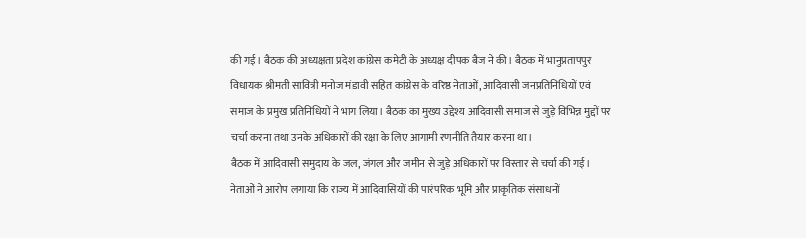की गई। बैठक की अध्यक्षता प्रदेश कांग्रेस कमेटी के अध्यक्ष दीपक बैज ने की। बैठक में भानुप्रतापपुर विधायक श्रीमती सावित्री मनोज मंडावी सहित कांग्रेस के वरिष्ठ नेताओं, आदिवासी जनप्रतिनिधियों एवं समाज के प्रमुख प्रतिनिधियों ने भाग लिया। बैठक का मुख्य उद्देश्य आदिवासी समाज से जुड़े विभिन्न मुद्दों पर चर्चा करना तथा उनके अधिकारों की रक्षा के लिए आगामी रणनीति तैयार करना था।
बैठक में आदिवासी समुदाय के जल, जंगल और जमीन से जुड़े अधिकारों पर विस्तार से चर्चा की गई। नेताओं ने आरोप लगाया कि राज्य में आदिवासियों की पारंपरिक भूमि और प्राकृतिक संसाधनों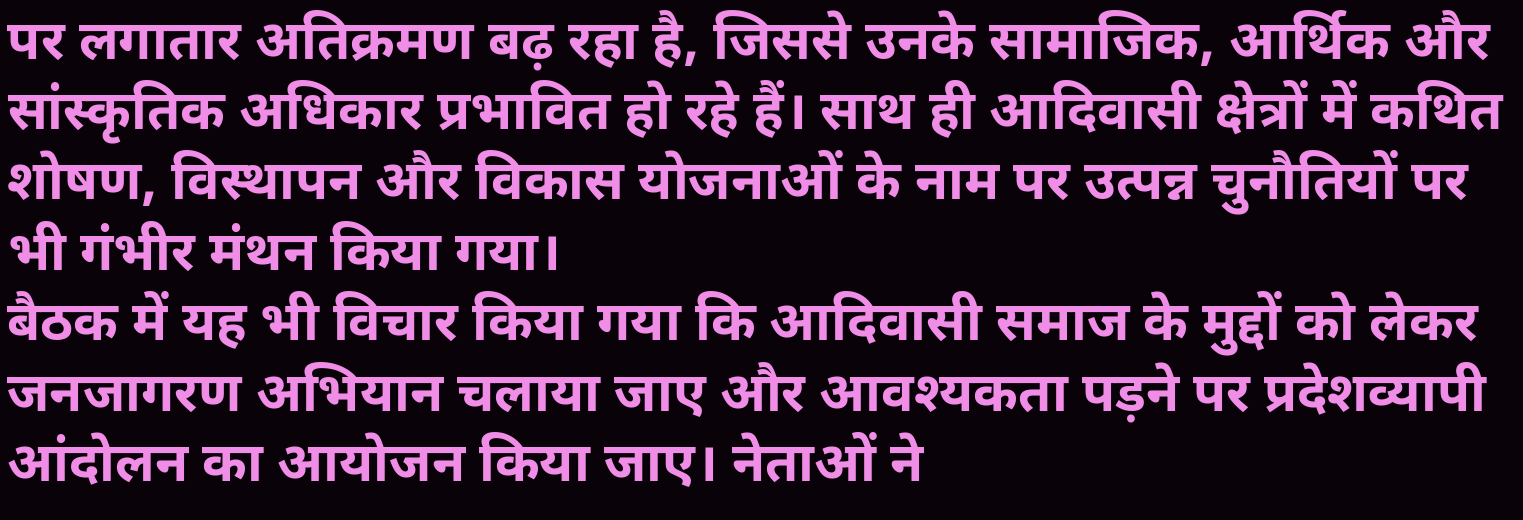पर लगातार अतिक्रमण बढ़ रहा है, जिससे उनके सामाजिक, आर्थिक और सांस्कृतिक अधिकार प्रभावित हो रहे हैं। साथ ही आदिवासी क्षेत्रों में कथित शोषण, विस्थापन और विकास योजनाओं के नाम पर उत्पन्न चुनौतियों पर भी गंभीर मंथन किया गया।
बैठक में यह भी विचार किया गया कि आदिवासी समाज के मुद्दों को लेकर जनजागरण अभियान चलाया जाए और आवश्यकता पड़ने पर प्रदेशव्यापी आंदोलन का आयोजन किया जाए। नेताओं ने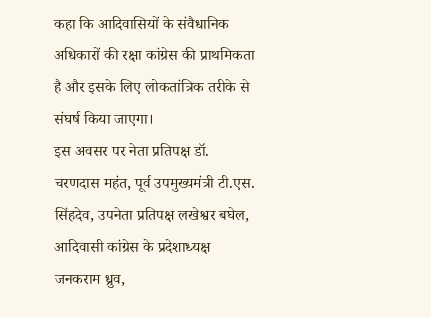कहा कि आदिवासियों के संवैधानिक अधिकारों की रक्षा कांग्रेस की प्राथमिकता है और इसके लिए लोकतांत्रिक तरीके से संघर्ष किया जाएगा।
इस अवसर पर नेता प्रतिपक्ष डॉ. चरणदास महंत, पूर्व उपमुख्यमंत्री टी.एस. सिंहदेव, उपनेता प्रतिपक्ष लखेश्वर बघेल, आदिवासी कांग्रेस के प्रदेशाध्यक्ष जनकराम ध्रुव,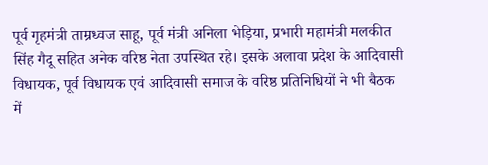पूर्व गृहमंत्री ताम्रध्वज साहू, पूर्व मंत्री अनिला भेड़िया, प्रभारी महामंत्री मलकीत सिंह गैदू सहित अनेक वरिष्ठ नेता उपस्थित रहे। इसके अलावा प्रदेश के आदिवासी विधायक, पूर्व विधायक एवं आदिवासी समाज के वरिष्ठ प्रतिनिधियों ने भी बैठक में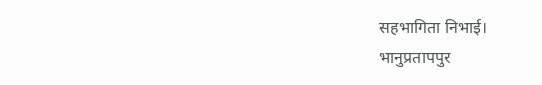सहभागिता निभाई।
भानुप्रतापपुर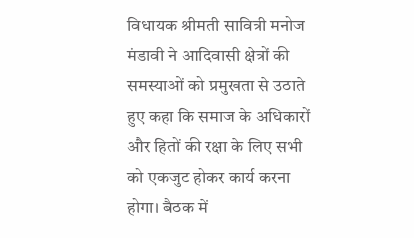विधायक श्रीमती सावित्री मनोज मंडावी ने आदिवासी क्षेत्रों की समस्याओं को प्रमुखता से उठाते हुए कहा कि समाज के अधिकारों और हितों की रक्षा के लिए सभी को एकजुट होकर कार्य करना होगा। बैठक में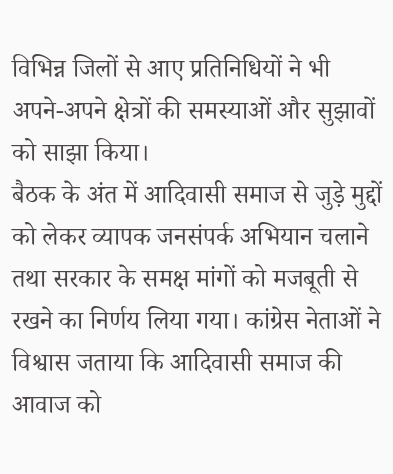विभिन्न जिलों से आए प्रतिनिधियों ने भी अपने-अपने क्षेत्रों की समस्याओं और सुझावों को साझा किया।
बैठक के अंत में आदिवासी समाज से जुड़े मुद्दों को लेकर व्यापक जनसंपर्क अभियान चलाने तथा सरकार के समक्ष मांगों को मजबूती से रखने का निर्णय लिया गया। कांग्रेस नेताओं ने विश्वास जताया कि आदिवासी समाज की आवाज को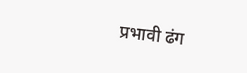प्रभावी ढंग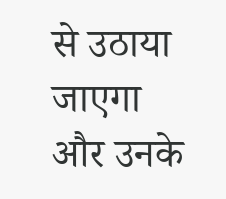से उठाया जाएगा और उनके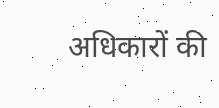अधिकारों की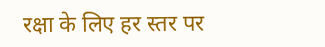रक्षा के लिए हर स्तर पर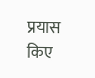प्रयास किए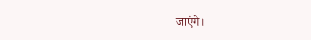जाएंगे।